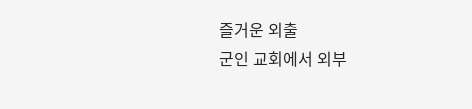즐거운 외출
군인 교회에서 외부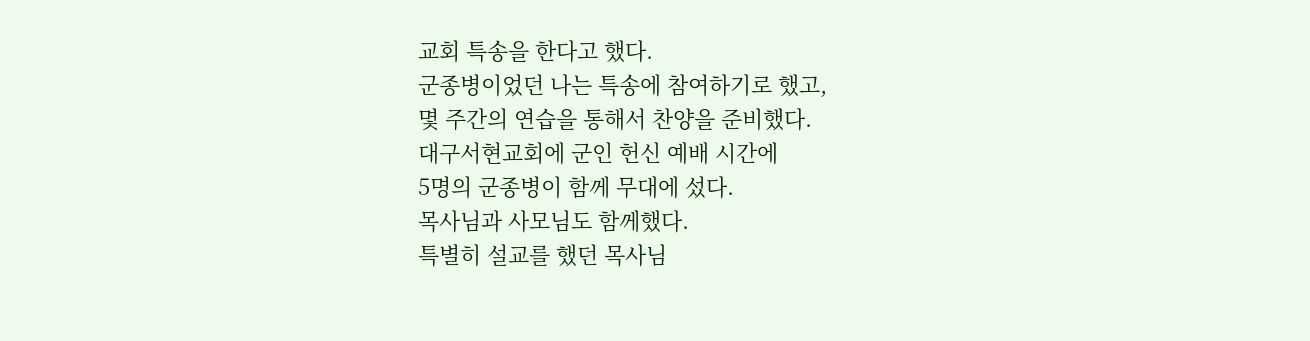교회 특송을 한다고 했다.
군종병이었던 나는 특송에 참여하기로 했고,
몇 주간의 연습을 통해서 찬양을 준비했다.
대구서현교회에 군인 헌신 예배 시간에
5명의 군종병이 함께 무대에 섰다.
목사님과 사모님도 함께했다.
특별히 설교를 했던 목사님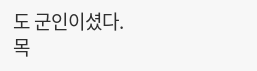도 군인이셨다.
목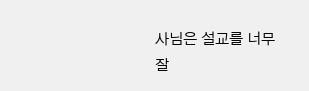사님은 설교를 너무 잘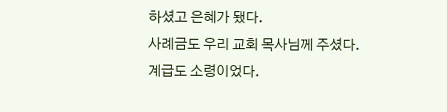하셨고 은혜가 됐다.
사례금도 우리 교회 목사님께 주셨다.
계급도 소령이었다.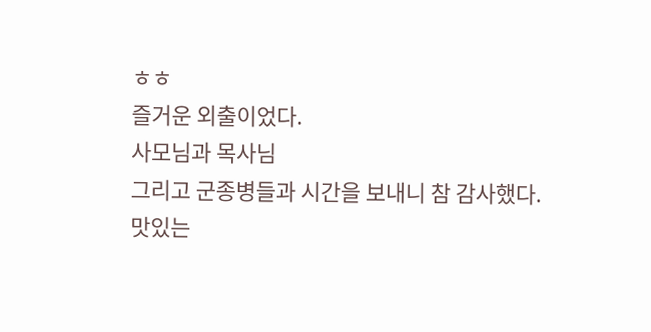ㅎㅎ
즐거운 외출이었다.
사모님과 목사님
그리고 군종병들과 시간을 보내니 참 감사했다.
맛있는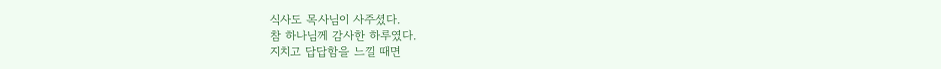식사도 목사님이 사주셨다.
참 하나님께 감사한 하루였다.
지치고 답답함을 느낄 때면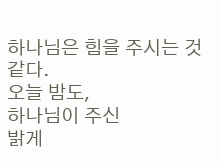하나님은 힘을 주시는 것 같다.
오늘 밤도,
하나님이 주신
밝게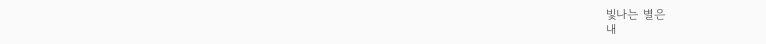빛나는 별은
내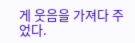게 웃음을 가져다 주었다.